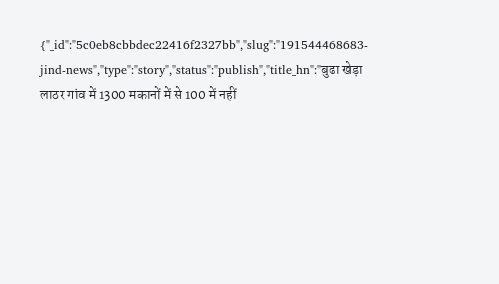{"_id":"5c0eb8cbbdec22416f2327bb","slug":"191544468683-jind-news","type":"story","status":"publish","title_hn":"बुढा खेड़ा लाठर गांव में 1300 मकानों में से 100 में नहीं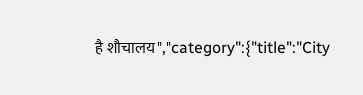है शौचालय","category":{"title":"City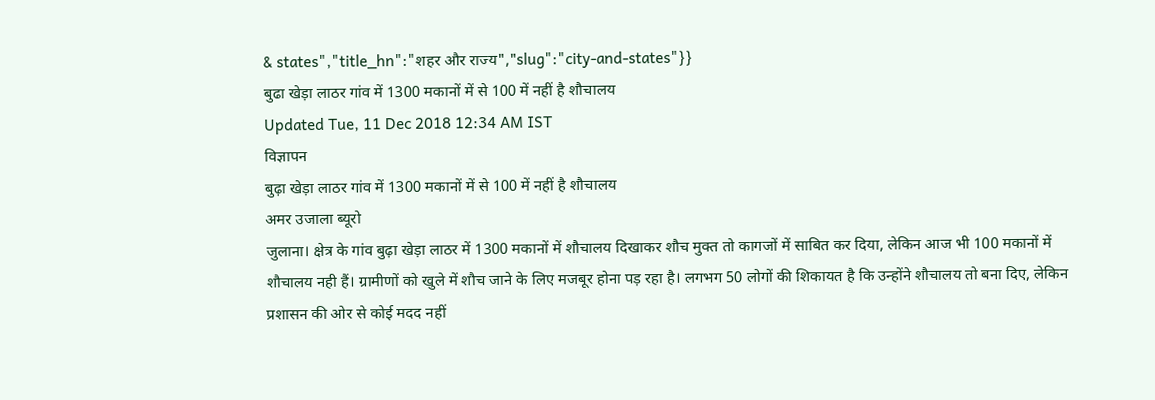& states","title_hn":"शहर और राज्य","slug":"city-and-states"}}
बुढा खेड़ा लाठर गांव में 1300 मकानों में से 100 में नहीं है शौचालय
Updated Tue, 11 Dec 2018 12:34 AM IST
विज्ञापन
बुढ़ा खेड़ा लाठर गांव में 1300 मकानों में से 100 में नहीं है शौचालय
अमर उजाला ब्यूरो
जुलाना। क्षेत्र के गांव बुढ़ा खेड़ा लाठर में 1300 मकानों में शौचालय दिखाकर शौच मुक्त तो कागजों में साबित कर दिया, लेकिन आज भी 100 मकानों में शौचालय नही हैं। ग्रामीणों को खुले में शौच जाने के लिए मजबूर होना पड़ रहा है। लगभग 50 लोगों की शिकायत है कि उन्होंने शौचालय तो बना दिए, लेकिन प्रशासन की ओर से कोई मदद नहीं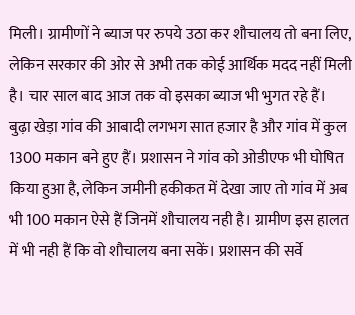मिली। ग्रामीणों ने ब्याज पर रुपये उठा कर शौचालय तो बना लिए, लेकिन सरकार की ओर से अभी तक कोई आर्थिक मदद नहीं मिली है। चार साल बाद आज तक वो इसका ब्याज भी भुगत रहे हैं।
बुढ़ा खेड़ा गांव की आबादी लगभग सात हजार है और गांव में कुल 1300 मकान बने हुए हैं। प्रशासन ने गांव को ओडीएफ भी घोषित किया हुआ है, लेकिन जमीनी हकीकत में देखा जाए तो गांव में अब भी 100 मकान ऐसे हैं जिनमें शौचालय नही है। ग्रामीण इस हालत में भी नही हैं कि वो शौचालय बना सकें। प्रशासन की सर्वे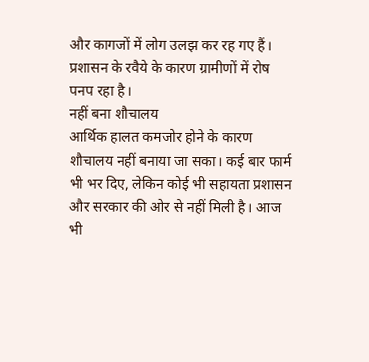और कागजों में लोग उलझ कर रह गए हैं। प्रशासन के रवैये के कारण ग्रामीणों में रोष पनप रहा है।
नहीं बना शौचालय
आर्थिक हालत कमजोर होने के कारण शौचालय नहीं बनाया जा सका। कई बार फार्म भी भर दिए, लेकिन कोई भी सहायता प्रशासन और सरकार की ओर से नहीं मिली है। आज भी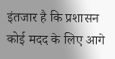इंतजार है कि प्रशासन कोई मदद के लिए आगे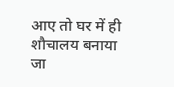आए तो घर में ही शौचालय बनाया जा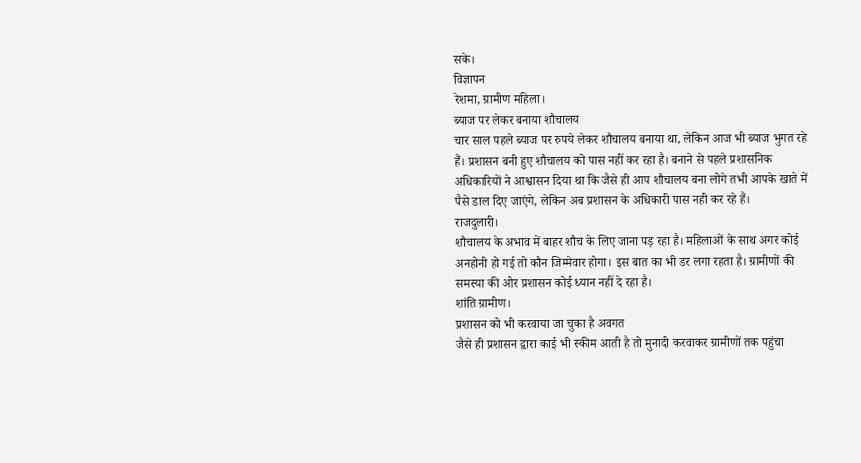सके।
विज्ञापन
रेशमा, ग्रामीण महिला।
ब्याज पर लेकर बनाया शौचालय
चार साल पहले ब्याज पर रुपये लेकर शौचालय बनाया था, लेकिन आज भी ब्याज भुगत रहे हैं। प्रशासन बनी हुए शौचालय को पास नहीं कर रहा है। बनाने से पहले प्रशासनिक अधिकारियों ने आश्वासन दिया था कि जैसे ही आप शौचालय बना लोगे तभी आपके खाते में पैसे डाल दिए जाएंगे, लेकिन अब प्रशासन के अधिकारी पास नही कर रहे हैं।
राजदुलारी।
शौचालय के अभाव में बाहर शौच के लिए जाना पड़ रहा है। महिलाओं के साथ अगर कोई अनहोनी हो गई तो कौन जिम्मेवार होगा। इस बात का भी डर लगा रहता है। ग्रामीणों की समस्या की ओर प्रशासन कोई ध्यान नहीं दे रहा है।
शांति ग्रामीण।
प्रशासन को भी करवाया जा चुका है अवगत
जैसे ही प्रशासन द्वारा काई भी स्कीम आती है तो मुनादी करवाकर ग्रामीणों तक पहुंचा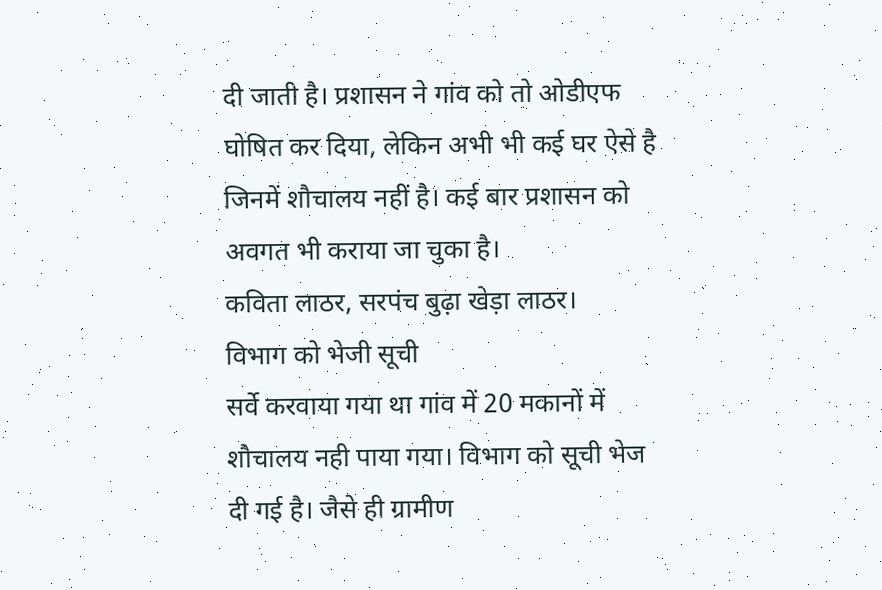दी जाती है। प्रशासन ने गांव को तो ओडीएफ घोषित कर दिया, लेकिन अभी भी कई घर ऐसे है जिनमें शौचालय नहीं है। कई बार प्रशासन को अवगत भी कराया जा चुका है।
कविता लाठर, सरपंच बुढ़ा खेड़ा लाठर।
विभाग को भेजी सूची
सर्वे करवाया गया था गांव में 20 मकानों में शौचालय नही पाया गया। विभाग को सूची भेज दी गई है। जैसे ही ग्रामीण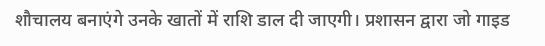शौचालय बनाएंगे उनके खातों में राशि डाल दी जाएगी। प्रशासन द्वारा जो गाइड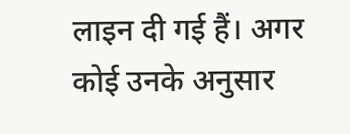लाइन दी गई हैं। अगर कोई उनके अनुसार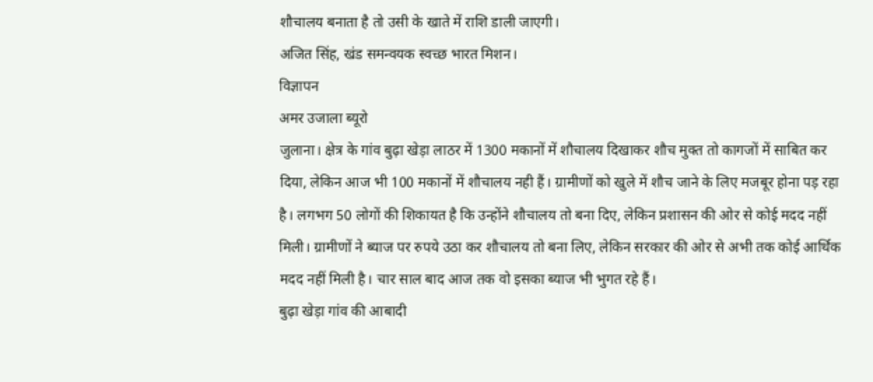शौचालय बनाता है तो उसी के खाते में राशि डाली जाएगी।
अजित सिंह, खंड समन्वयक स्वच्छ भारत मिशन।
विज्ञापन
अमर उजाला ब्यूरो
जुलाना। क्षेत्र के गांव बुढ़ा खेड़ा लाठर में 1300 मकानों में शौचालय दिखाकर शौच मुक्त तो कागजों में साबित कर दिया, लेकिन आज भी 100 मकानों में शौचालय नही हैं। ग्रामीणों को खुले में शौच जाने के लिए मजबूर होना पड़ रहा है। लगभग 50 लोगों की शिकायत है कि उन्होंने शौचालय तो बना दिए, लेकिन प्रशासन की ओर से कोई मदद नहीं मिली। ग्रामीणों ने ब्याज पर रुपये उठा कर शौचालय तो बना लिए, लेकिन सरकार की ओर से अभी तक कोई आर्थिक मदद नहीं मिली है। चार साल बाद आज तक वो इसका ब्याज भी भुगत रहे हैं।
बुढ़ा खेड़ा गांव की आबादी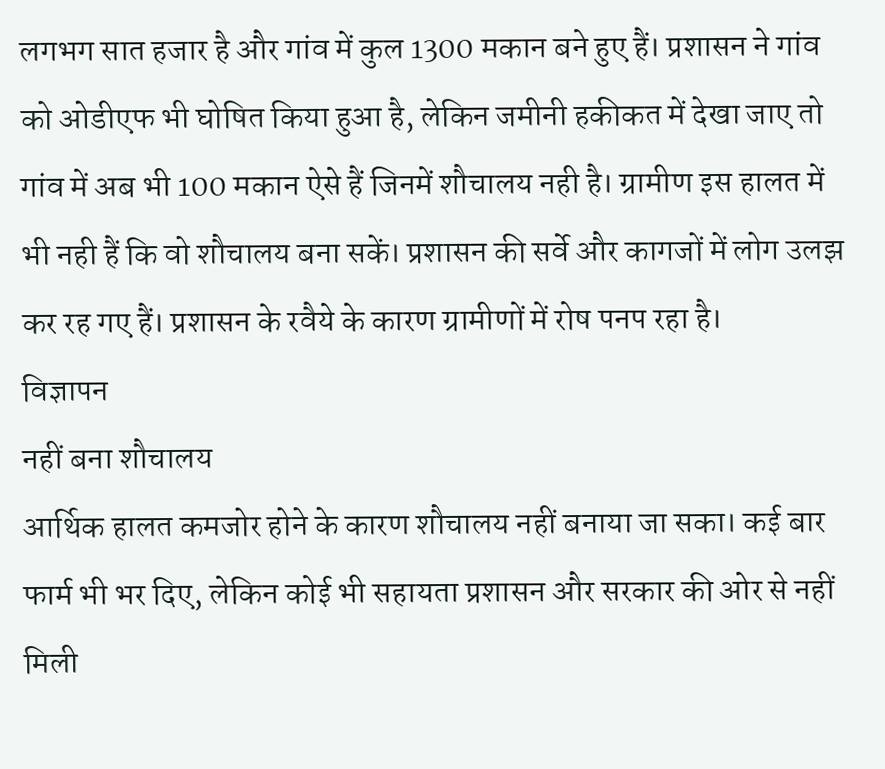लगभग सात हजार है और गांव में कुल 1300 मकान बने हुए हैं। प्रशासन ने गांव को ओडीएफ भी घोषित किया हुआ है, लेकिन जमीनी हकीकत में देखा जाए तो गांव में अब भी 100 मकान ऐसे हैं जिनमें शौचालय नही है। ग्रामीण इस हालत में भी नही हैं कि वो शौचालय बना सकें। प्रशासन की सर्वे और कागजों में लोग उलझ कर रह गए हैं। प्रशासन के रवैये के कारण ग्रामीणों में रोष पनप रहा है।
विज्ञापन
नहीं बना शौचालय
आर्थिक हालत कमजोर होने के कारण शौचालय नहीं बनाया जा सका। कई बार फार्म भी भर दिए, लेकिन कोई भी सहायता प्रशासन और सरकार की ओर से नहीं मिली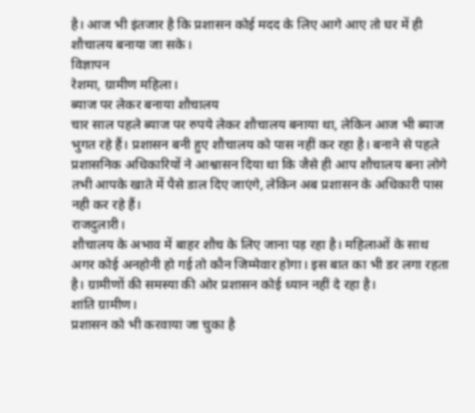है। आज भी इंतजार है कि प्रशासन कोई मदद के लिए आगे आए तो घर में ही शौचालय बनाया जा सके।
विज्ञापन
रेशमा, ग्रामीण महिला।
ब्याज पर लेकर बनाया शौचालय
चार साल पहले ब्याज पर रुपये लेकर शौचालय बनाया था, लेकिन आज भी ब्याज भुगत रहे हैं। प्रशासन बनी हुए शौचालय को पास नहीं कर रहा है। बनाने से पहले प्रशासनिक अधिकारियों ने आश्वासन दिया था कि जैसे ही आप शौचालय बना लोगे तभी आपके खाते में पैसे डाल दिए जाएंगे, लेकिन अब प्रशासन के अधिकारी पास नही कर रहे हैं।
राजदुलारी।
शौचालय के अभाव में बाहर शौच के लिए जाना पड़ रहा है। महिलाओं के साथ अगर कोई अनहोनी हो गई तो कौन जिम्मेवार होगा। इस बात का भी डर लगा रहता है। ग्रामीणों की समस्या की ओर प्रशासन कोई ध्यान नहीं दे रहा है।
शांति ग्रामीण।
प्रशासन को भी करवाया जा चुका है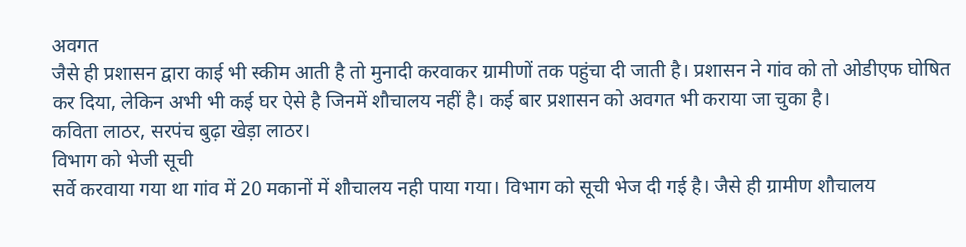अवगत
जैसे ही प्रशासन द्वारा काई भी स्कीम आती है तो मुनादी करवाकर ग्रामीणों तक पहुंचा दी जाती है। प्रशासन ने गांव को तो ओडीएफ घोषित कर दिया, लेकिन अभी भी कई घर ऐसे है जिनमें शौचालय नहीं है। कई बार प्रशासन को अवगत भी कराया जा चुका है।
कविता लाठर, सरपंच बुढ़ा खेड़ा लाठर।
विभाग को भेजी सूची
सर्वे करवाया गया था गांव में 20 मकानों में शौचालय नही पाया गया। विभाग को सूची भेज दी गई है। जैसे ही ग्रामीण शौचालय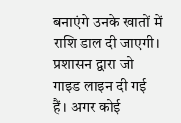बनाएंगे उनके खातों में राशि डाल दी जाएगी। प्रशासन द्वारा जो गाइड लाइन दी गई हैं। अगर कोई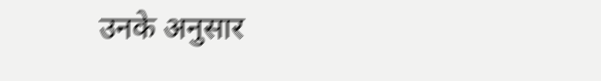उनके अनुसार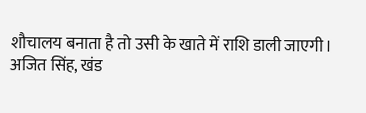शौचालय बनाता है तो उसी के खाते में राशि डाली जाएगी।
अजित सिंह, खंड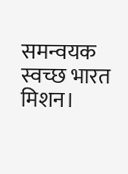समन्वयक स्वच्छ भारत मिशन।